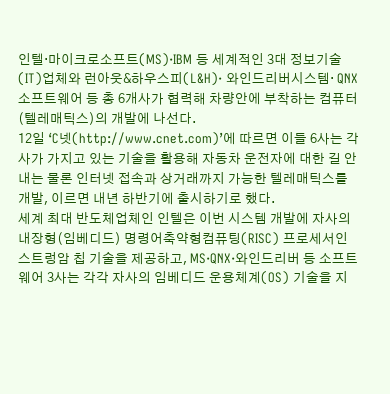인텔·마이크로소프트(MS)·IBM 등 세계적인 3대 정보기술(IT)업체와 런아웃&하우스피(L&H)· 와인드리버시스템· QNX소프트웨어 등 총 6개사가 협력해 차량안에 부착하는 컴퓨터(텔레매틱스)의 개발에 나선다.
12일 ‘C넷(http://www.cnet.com)’에 따르면 이들 6사는 각사가 가지고 있는 기술을 활용해 자동차 운전자에 대한 길 안내는 물론 인터넷 접속과 상거래까지 가능한 텔레매틱스를 개발, 이르면 내년 하반기에 출시하기로 했다.
세계 최대 반도체업체인 인텔은 이번 시스템 개발에 자사의 내장형(임베디드) 명령어축약형컴퓨팅(RISC) 프로세서인 스트렁암 칩 기술을 제공하고, MS·QNX·와인드리버 등 소프트웨어 3사는 각각 자사의 임베디드 운용체계(OS) 기술을 지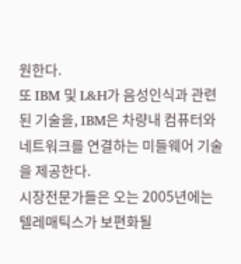원한다.
또 IBM 및 L&H가 음성인식과 관련된 기술을, IBM은 차량내 컴퓨터와 네트워크를 연결하는 미들웨어 기술을 제공한다.
시장전문가들은 오는 2005년에는 텔레매틱스가 보편화될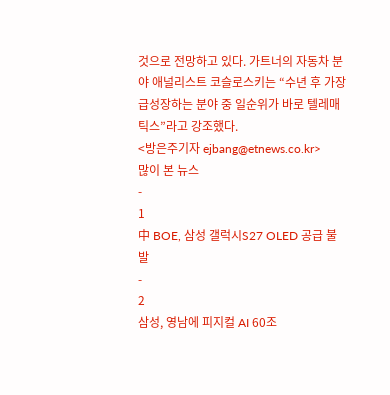것으로 전망하고 있다. 가트너의 자동차 분야 애널리스트 코슬로스키는 “수년 후 가장 급성장하는 분야 중 일순위가 바로 텔레매틱스”라고 강조했다.
<방은주기자 ejbang@etnews.co.kr>
많이 본 뉴스
-
1
中 BOE, 삼성 갤럭시S27 OLED 공급 불발
-
2
삼성, 영남에 피지컬 AI 60조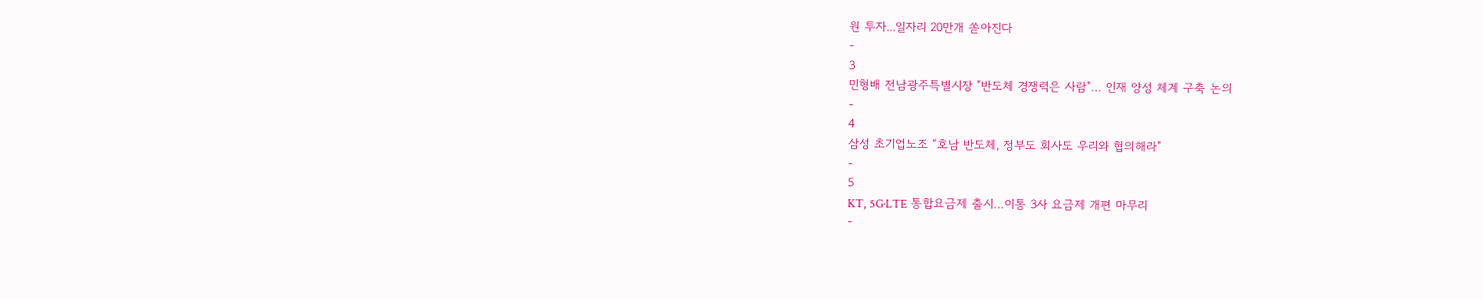원 투자...일자리 20만개 쏟아진다
-
3
민형배 전남광주특별시장 "반도체 경쟁력은 사람"… 인재 양성 체계 구축 논의
-
4
삼성 초기업노조 “호남 반도체, 정부도 회사도 우리와 협의해라"
-
5
KT, 5G·LTE 통합요금제 출시…이통 3사 요금제 개편 마무리
-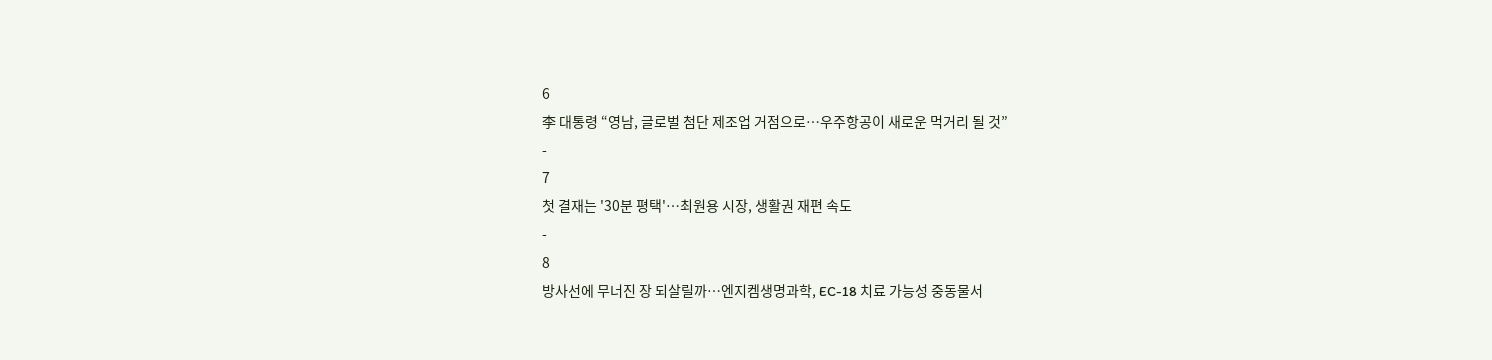6
李 대통령 “영남, 글로벌 첨단 제조업 거점으로…우주항공이 새로운 먹거리 될 것”
-
7
첫 결재는 '30분 평택'…최원용 시장, 생활권 재편 속도
-
8
방사선에 무너진 장 되살릴까…엔지켐생명과학, EC-18 치료 가능성 중동물서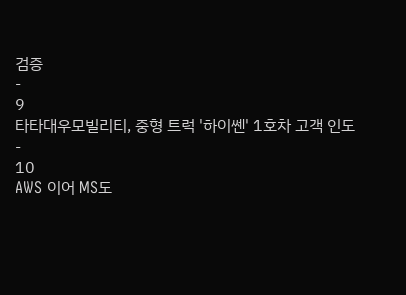검증
-
9
타타대우모빌리티, 중형 트럭 '하이쎈' 1호차 고객 인도
-
10
AWS 이어 MS도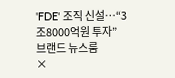'FDE' 조직 신설…“3조8000억원 투자”
브랜드 뉴스룸
×